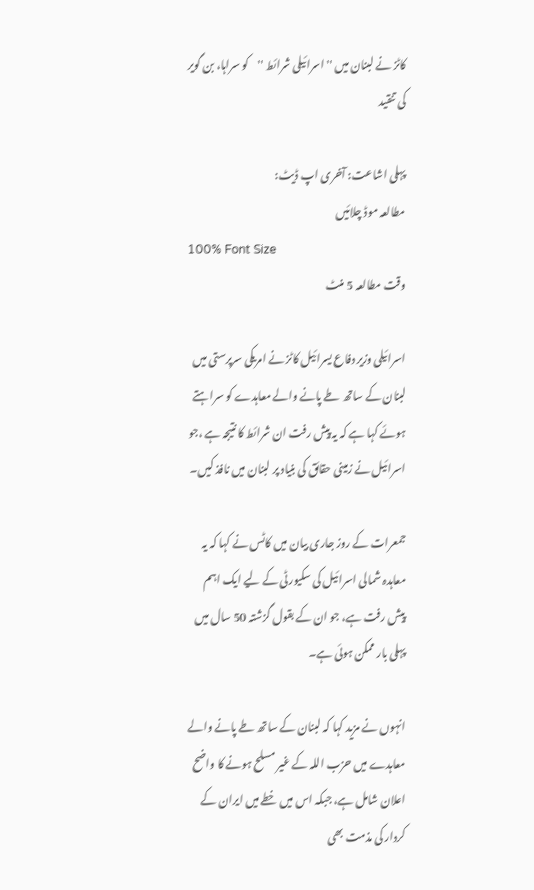کاٹز نے لبنان میں ''اسرائیلی شرائط ''کو سراہا، بن گویر کی تنقید

پہلی اشاعت: آخری اپ ڈیٹ:
مطالعہ موڈ چلائیں
100% Font Size
وقت مطالعہ 5 منٹ

اسرائیلی وزیر دفاع یسرائیل کاٹز نے امریکی سرپرستی میں لبنان کے ساتھ طے پانے والے معاہدے کو سراہتے ہوئے کہا ہے کہ یہ پیش رفت ان شرائط کا نتیجہ ہے ،جو اسرائیل نے زمینی حقائق کی بنیاد پر لبنان میں نافذ کیں۔

جمعرات کے روز جاری بیان میں کاٹس نے کہا کہ یہ معاہدہ شمالی اسرائیل کی سکیورٹی کے لیے ایک اہم پیش رفت ہے، جو ان کے بقول گزشتہ 50 سال میں پہلی بار ممکن ہوئی ہے۔

انہوں نے مزید کہا کہ لبنان کے ساتھ طے پانے والے معاہدے میں حزب اللہ کے غیر مسلح ہونے کا واضح اعلان شامل ہے، جبکہ اس میں خطے میں ایران کے کردار کی مذمت بھی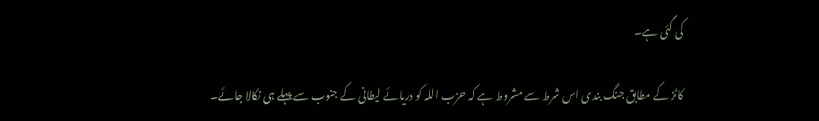کی گئی ہے۔

کاٹز کے مطابق جنگ بندی اس شرط سے مشروط ہے کہ حزب اللہ کو دریائے لیطانی کے جنوب سے پہلے ہی نکالا جائے۔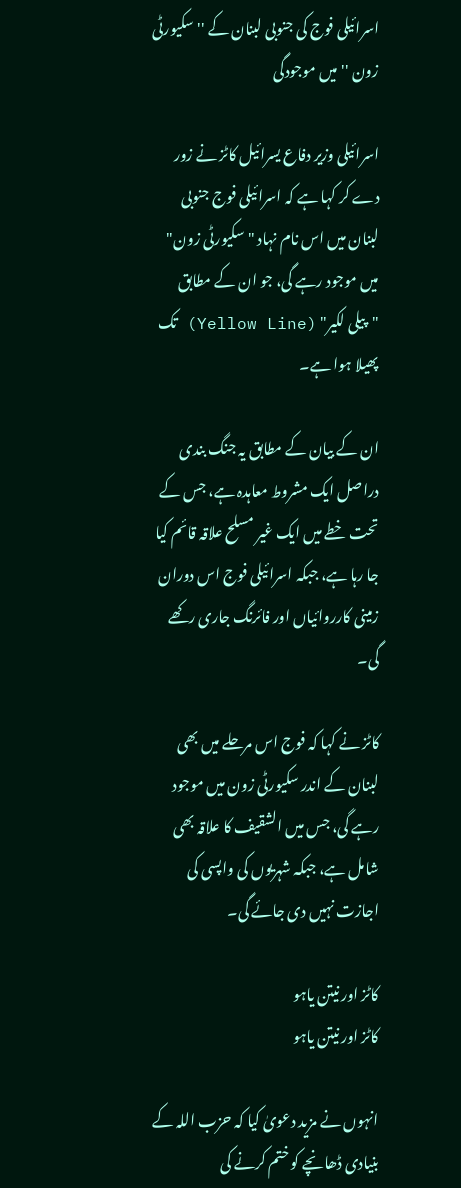اسرائیلی فوج کی جنوبی لبنان کے ''سکیورٹی زون ''میں موجودگی

اسرائیلی وزیر دفاع یسرائیل کاٹز نے زور دے کر کہا ہے کہ اسرائیلی فوج جنوبی لبنان میں اس نام نہاد "سکیورٹی زون" میں موجود رہے گی، جو ان کے مطابق "پیلی لکیر" (Yellow Line) تک پھیلا ہوا ہے۔

ان کے بیان کے مطابق یہ جنگ بندی دراصل ایک مشروط معاہدہ ہے، جس کے تحت خطے میں ایک غیر مسلح علاقہ قائم کیا جا رہا ہے، جبکہ اسرائیلی فوج اس دوران زمینی کارروائیاں اور فائرنگ جاری رکھے گی۔

کاٹز نے کہا کہ فوج اس مرحلے میں بھی لبنان کے اندر سکیورٹی زون میں موجود رہے گی، جس میں الشقیف کا علاقہ بھی شامل ہے، جبکہ شہریوں کی واپسی کی اجازت نہیں دی جائے گی۔

کاٹز اور نیتن یاہو
کاٹز اور نیتن یاہو

انہوں نے مزید دعویٰ کیا کہ حزب اللہ کے بنیادی ڈھانچے کو ختم کرنے کی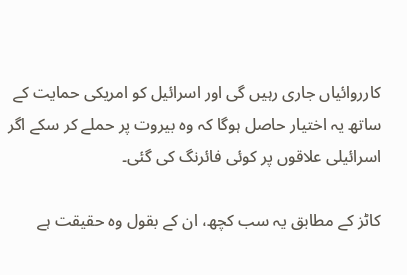کارروائیاں جاری رہیں گی اور اسرائیل کو امریکی حمایت کے ساتھ یہ اختیار حاصل ہوگا کہ وہ بیروت پر حملے کر سکے اگر اسرائیلی علاقوں پر کوئی فائرنگ کی گئی۔

کاٹز کے مطابق یہ سب کچھ، ان کے بقول وہ حقیقت ہے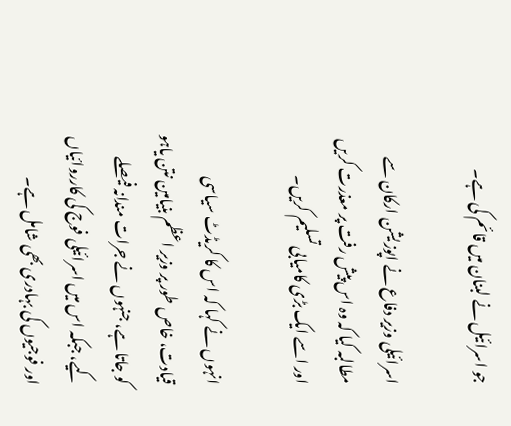جو اسرائیل نے لبنان میں قائم کی ہے۔

اسرائیلی وزیر دفاع نے اپوزیشن ارکان سے مطالبہ کیا کہ وہ اس پیش رفت پر معذرت کریں اور اسے ایک بڑی کامیابی تسلیم کریں۔

انہوں نے کہا کہ اس کا کریڈٹ سیاسی قیادت، خاص طور پر وزیر اعظم بنیامین نتن یاہو کو جاتا ہے، جنہوں نے جرات مندانہ فیصلے کیے، جبکہ اس میں اسرائیلی فوج کی کارروائیاں اور فوجیوں کی بہادری بھی شامل ہے۔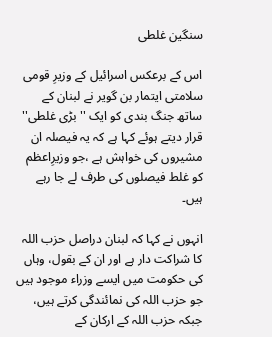سنگین غلطی

اس کے برعکس اسرائیل کے وزیرِ قومی سلامتی ایتمار بن گویر نے لبنان کے ساتھ جنگ بندی کو ایک ''بڑی غلطی'' قرار دیتے ہوئے کہا ہے کہ یہ فیصلہ ان مشیروں کی خواہش ہے ،جو وزیرِاعظم کو غلط فیصلوں کی طرف لے جا رہے ہیں۔

انہوں نے کہا کہ لبنان دراصل حزب اللہ کا شراکت دار ہے اور ان کے بقول، وہاں کی حکومت میں ایسے وزراء موجود ہیں جو حزب اللہ کی نمائندگی کرتے ہیں، جبکہ حزب اللہ کے ارکان کے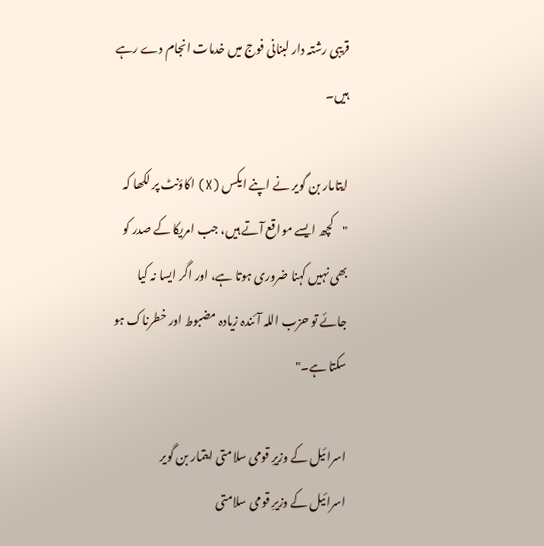قریبی رشتہ دار لبنانی فوج میں خدمات انجام دے رہے ہیں۔

ایتامار بن گویر نے اپنے ایکس (X) اکاؤنٹ پر لکھا کہ "کچھ ایسے مواقع آتے ہیں، جب امریکا کے صدر کو بھی نہیں کہنا ضروری ہوتا ہے، اور اگر ایسا نہ کیا جائے تو حزب اللہ آئندہ زیادہ مضبوط اور خطرناک ہو سکتا ہے۔"

اسرائیل کے وزیرِ قومی سلامتی ایتمار بن گویر
اسرائیل کے وزیرِ قومی سلامتی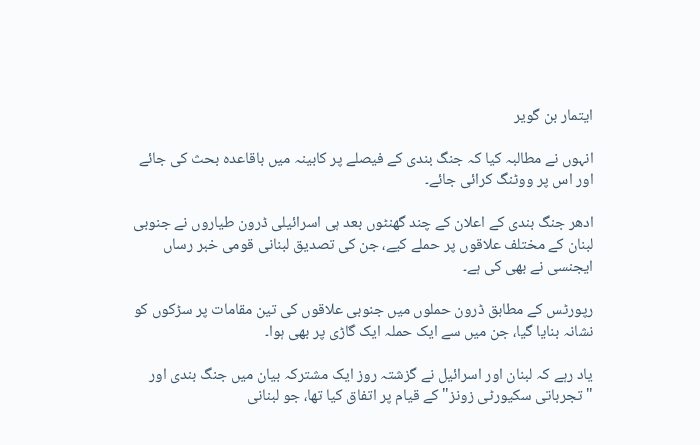ایتمار بن گویر

انہوں نے مطالبہ کیا کہ جنگ بندی کے فیصلے پر کابینہ میں باقاعدہ بحث کی جائے اور اس پر ووٹنگ کرائی جائے۔

ادھر جنگ بندی کے اعلان کے چند گھنٹوں بعد ہی اسرائیلی ڈرون طیاروں نے جنوبی لبنان کے مختلف علاقوں پر حملے کیے، جن کی تصدیق لبنانی قومی خبر رساں ایجنسی نے بھی کی ہے۔

رپورٹس کے مطابق ڈرون حملوں میں جنوبی علاقوں کی تین مقامات پر سڑکوں کو نشانہ بنایا گیا، جن میں سے ایک حملہ ایک گاڑی پر بھی ہوا۔

یاد رہے کہ لبنان اور اسرائیل نے گزشتہ روز ایک مشترکہ بیان میں جنگ بندی اور "تجرباتی سکیورٹی زونز" کے قیام پر اتفاق کیا تھا، جو لبنانی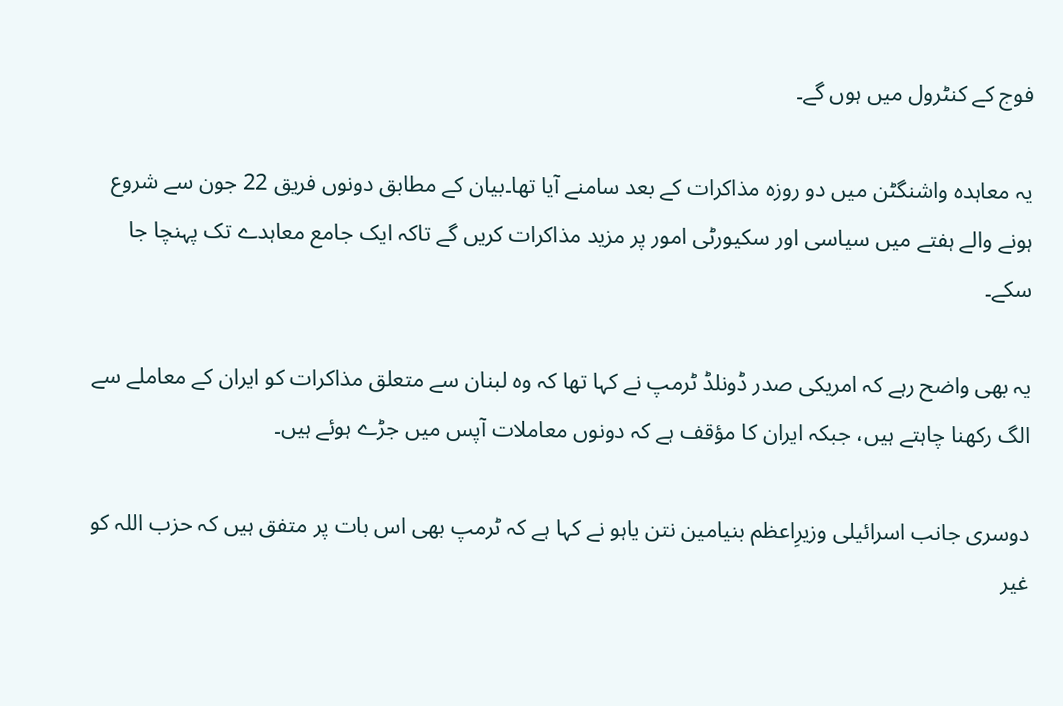فوج کے کنٹرول میں ہوں گے۔

یہ معاہدہ واشنگٹن میں دو روزہ مذاکرات کے بعد سامنے آیا تھا۔بیان کے مطابق دونوں فریق 22 جون سے شروع ہونے والے ہفتے میں سیاسی اور سکیورٹی امور پر مزید مذاکرات کریں گے تاکہ ایک جامع معاہدے تک پہنچا جا سکے۔

یہ بھی واضح رہے کہ امریکی صدر ڈونلڈ ٹرمپ نے کہا تھا کہ وہ لبنان سے متعلق مذاکرات کو ایران کے معاملے سے الگ رکھنا چاہتے ہیں، جبکہ ایران کا مؤقف ہے کہ دونوں معاملات آپس میں جڑے ہوئے ہیں۔

دوسری جانب اسرائیلی وزیرِاعظم بنیامین نتن یاہو نے کہا ہے کہ ٹرمپ بھی اس بات پر متفق ہیں کہ حزب اللہ کو غیر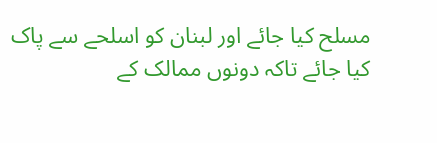مسلح کیا جائے اور لبنان کو اسلحے سے پاک کیا جائے تاکہ دونوں ممالک کے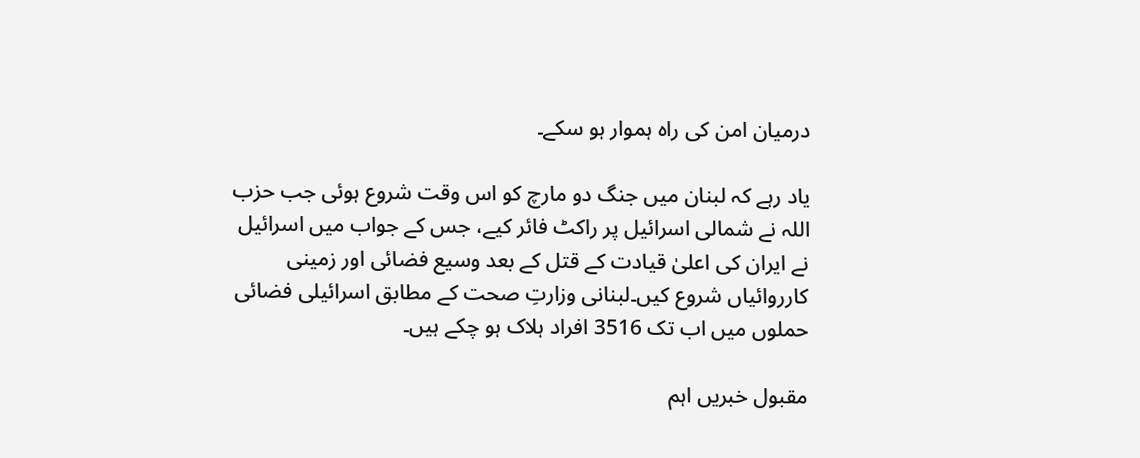درمیان امن کی راہ ہموار ہو سکے۔

یاد رہے کہ لبنان میں جنگ دو مارچ کو اس وقت شروع ہوئی جب حزب اللہ نے شمالی اسرائیل پر راکٹ فائر کیے، جس کے جواب میں اسرائیل نے ایران کی اعلیٰ قیادت کے قتل کے بعد وسیع فضائی اور زمینی کارروائیاں شروع کیں۔لبنانی وزارتِ صحت کے مطابق اسرائیلی فضائی حملوں میں اب تک 3516 افراد ہلاک ہو چکے ہیں۔

مقبول خبریں اہم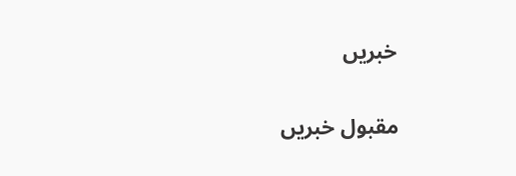خبریں

مقبول خبریں